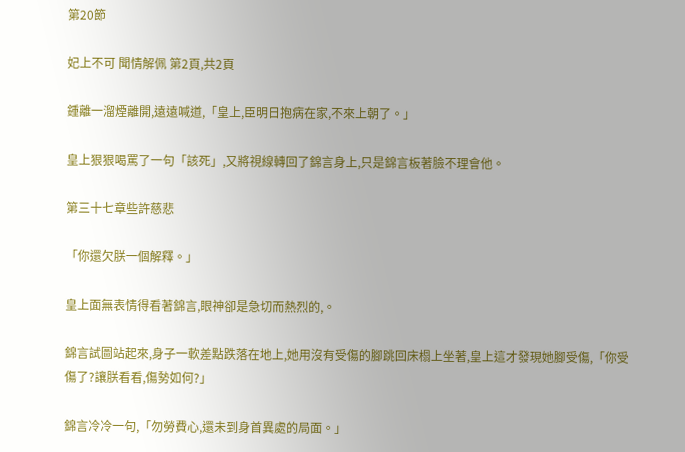第20節

妃上不可 聞情解佩 第2頁,共2頁

鍾離一溜煙離開,遠遠喊道,「皇上,臣明日抱病在家,不來上朝了。」

皇上狠狠喝罵了一句「該死」,又將視線轉回了錦言身上,只是錦言板著臉不理會他。

第三十七章些許慈悲

「你還欠朕一個解釋。」

皇上面無表情得看著錦言,眼神卻是急切而熱烈的,。

錦言試圖站起來,身子一軟差點跌落在地上,她用沒有受傷的腳跳回床榻上坐著,皇上這才發現她腳受傷,「你受傷了?讓朕看看,傷勢如何?」

錦言冷冷一句,「勿勞費心,還未到身首異處的局面。」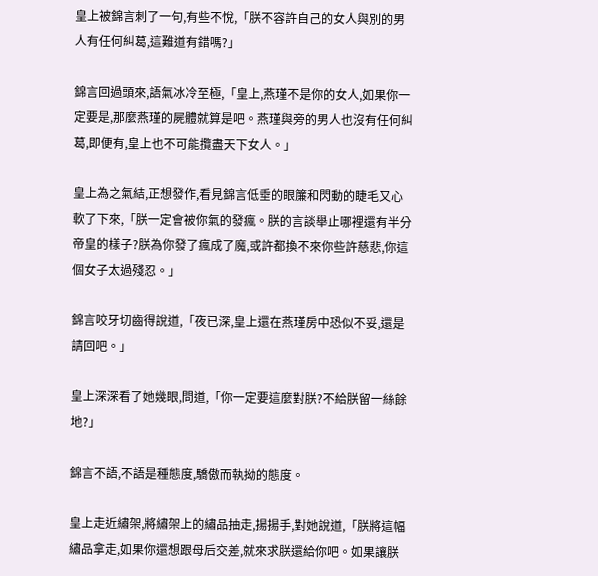皇上被錦言刺了一句,有些不悅,「朕不容許自己的女人與別的男人有任何糾葛,這難道有錯嗎?」

錦言回過頭來,語氣冰冷至極,「皇上,燕瑾不是你的女人,如果你一定要是,那麼燕瑾的屍體就算是吧。燕瑾與旁的男人也沒有任何糾葛,即便有,皇上也不可能攬盡天下女人。」

皇上為之氣結,正想發作,看見錦言低垂的眼簾和閃動的睫毛又心軟了下來,「朕一定會被你氣的發瘋。朕的言談舉止哪裡還有半分帝皇的樣子?朕為你發了瘋成了魔,或許都換不來你些許慈悲,你這個女子太過殘忍。」

錦言咬牙切齒得說道,「夜已深,皇上還在燕瑾房中恐似不妥,還是請回吧。」

皇上深深看了她幾眼,問道,「你一定要這麼對朕?不給朕留一絲餘地?」

錦言不語,不語是種態度,驕傲而執拗的態度。

皇上走近繡架,將繡架上的繡品抽走,揚揚手,對她說道,「朕將這幅繡品拿走,如果你還想跟母后交差,就來求朕還給你吧。如果讓朕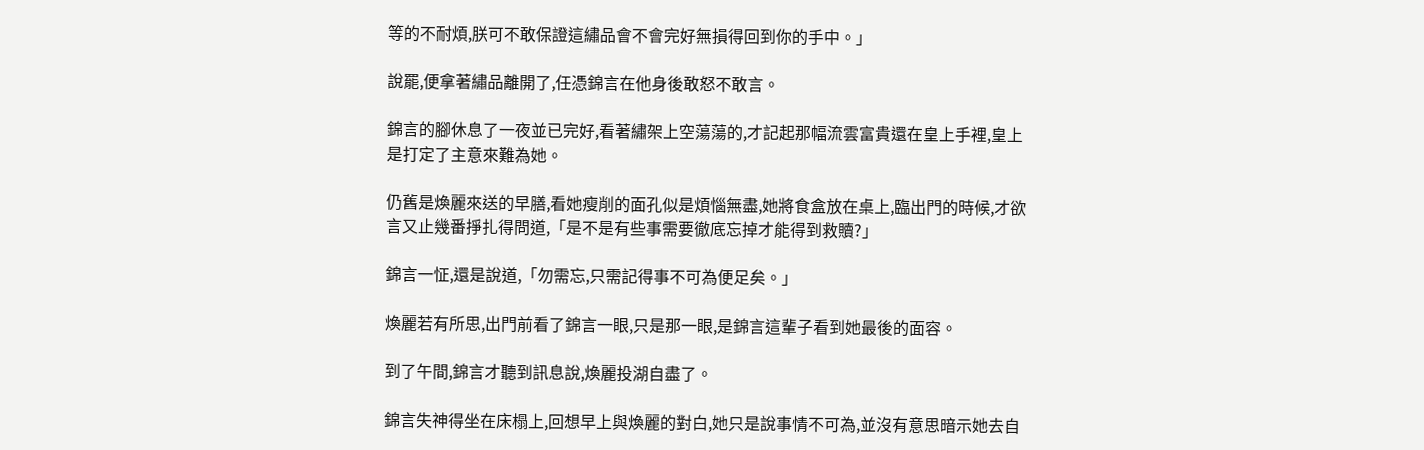等的不耐煩,朕可不敢保證這繡品會不會完好無損得回到你的手中。」

說罷,便拿著繡品離開了,任憑錦言在他身後敢怒不敢言。

錦言的腳休息了一夜並已完好,看著繡架上空蕩蕩的,才記起那幅流雲富貴還在皇上手裡,皇上是打定了主意來難為她。

仍舊是煥麗來送的早膳,看她瘦削的面孔似是煩惱無盡,她將食盒放在桌上,臨出門的時候,才欲言又止幾番掙扎得問道,「是不是有些事需要徹底忘掉才能得到救贖?」

錦言一怔,還是說道,「勿需忘,只需記得事不可為便足矣。」

煥麗若有所思,出門前看了錦言一眼,只是那一眼,是錦言這輩子看到她最後的面容。

到了午間,錦言才聽到訊息說,煥麗投湖自盡了。

錦言失神得坐在床榻上,回想早上與煥麗的對白,她只是說事情不可為,並沒有意思暗示她去自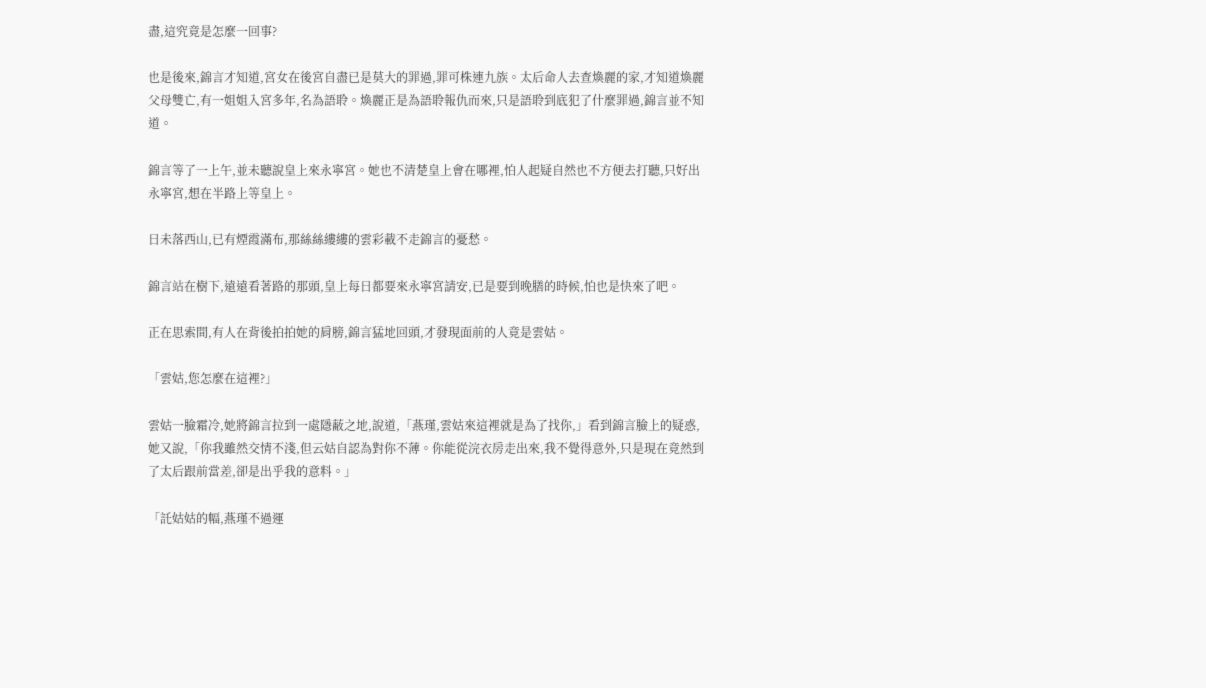盡,這究竟是怎麼一回事?

也是後來,錦言才知道,宮女在後宮自盡已是莫大的罪過,罪可株連九族。太后命人去查煥麗的家,才知道煥麗父母雙亡,有一姐姐入宮多年,名為語聆。煥麗正是為語聆報仇而來,只是語聆到底犯了什麼罪過,錦言並不知道。

錦言等了一上午,並未聽說皇上來永寧宮。她也不清楚皇上會在哪裡,怕人起疑自然也不方便去打聽,只好出永寧宮,想在半路上等皇上。

日未落西山,已有煙霞滿布,那絲絲縷縷的雲彩載不走錦言的憂愁。

錦言站在樹下,遠遠看著路的那頭,皇上每日都要來永寧宮請安,已是要到晚膳的時候,怕也是快來了吧。

正在思索間,有人在背後拍拍她的肩膀,錦言猛地回頭,才發現面前的人竟是雲姑。

「雲姑,您怎麼在這裡?」

雲姑一臉霜冷,她將錦言拉到一處隱蔽之地,說道,「燕瑾,雲姑來這裡就是為了找你,」看到錦言臉上的疑惑,她又說,「你我雖然交情不淺,但云姑自認為對你不薄。你能從浣衣房走出來,我不覺得意外,只是現在竟然到了太后跟前當差,卻是出乎我的意料。」

「託姑姑的幅,燕瑾不過運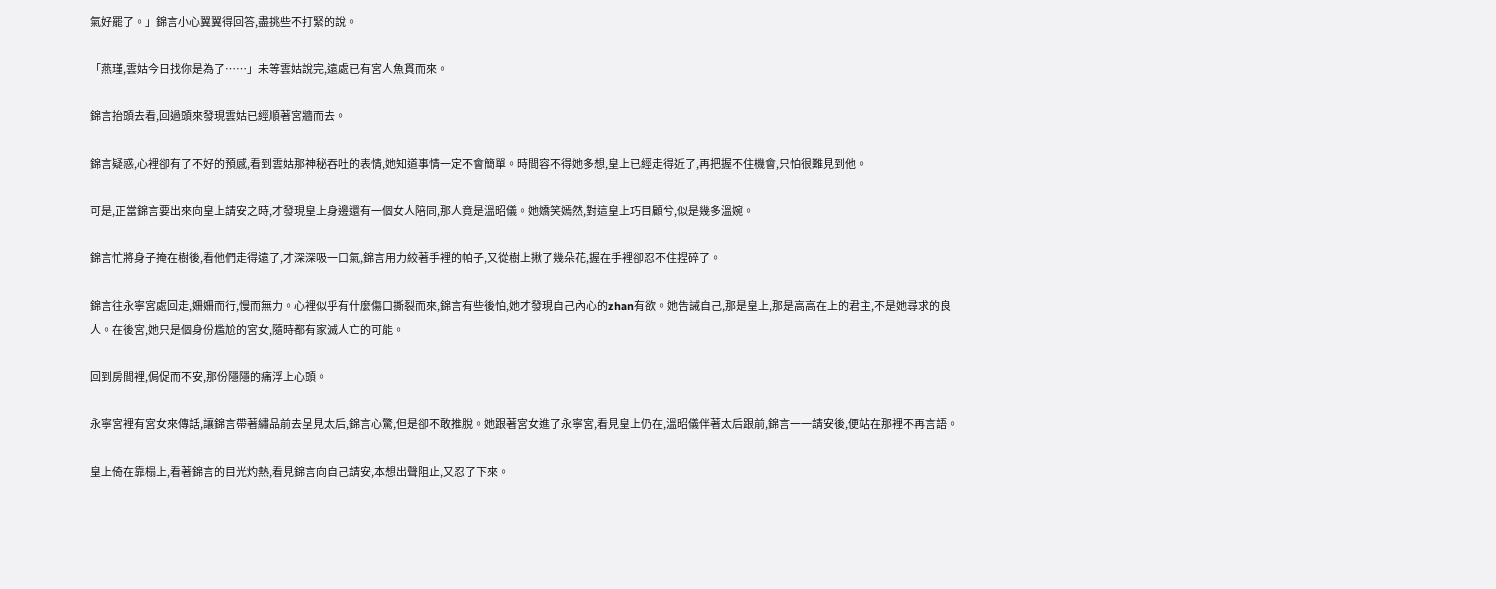氣好罷了。」錦言小心翼翼得回答,盡挑些不打緊的說。

「燕瑾,雲姑今日找你是為了……」未等雲姑說完,遠處已有宮人魚貫而來。

錦言抬頭去看,回過頭來發現雲姑已經順著宮牆而去。

錦言疑惑,心裡卻有了不好的預感,看到雲姑那神秘吞吐的表情,她知道事情一定不會簡單。時間容不得她多想,皇上已經走得近了,再把握不住機會,只怕很難見到他。

可是,正當錦言要出來向皇上請安之時,才發現皇上身邊還有一個女人陪同,那人竟是溫昭儀。她嬌笑嫣然,對這皇上巧目顧兮,似是幾多溫婉。

錦言忙將身子掩在樹後,看他們走得遠了,才深深吸一口氣,錦言用力絞著手裡的帕子,又從樹上揪了幾朵花,握在手裡卻忍不住捏碎了。

錦言往永寧宮處回走,姍姍而行,慢而無力。心裡似乎有什麼傷口撕裂而來,錦言有些後怕,她才發現自己內心的zhan有欲。她告誡自己,那是皇上,那是高高在上的君主,不是她尋求的良人。在後宮,她只是個身份尷尬的宮女,隨時都有家滅人亡的可能。

回到房間裡,侷促而不安,那份隱隱的痛浮上心頭。

永寧宮裡有宮女來傳話,讓錦言帶著繡品前去呈見太后,錦言心驚,但是卻不敢推脫。她跟著宮女進了永寧宮,看見皇上仍在,溫昭儀伴著太后跟前,錦言一一請安後,便站在那裡不再言語。

皇上倚在靠榻上,看著錦言的目光灼熱,看見錦言向自己請安,本想出聲阻止,又忍了下來。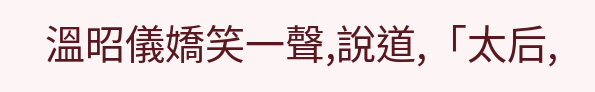溫昭儀嬌笑一聲,說道,「太后,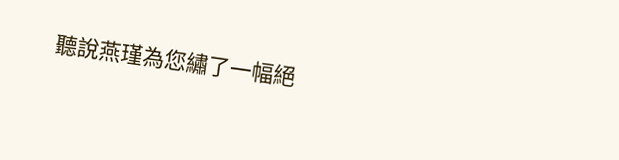聽說燕瑾為您繡了一幅絕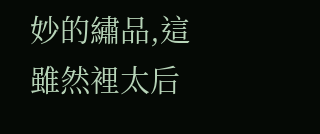妙的繡品,這雖然裡太后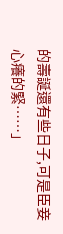的壽誕還有些日子,可是臣妾心癢的緊……」